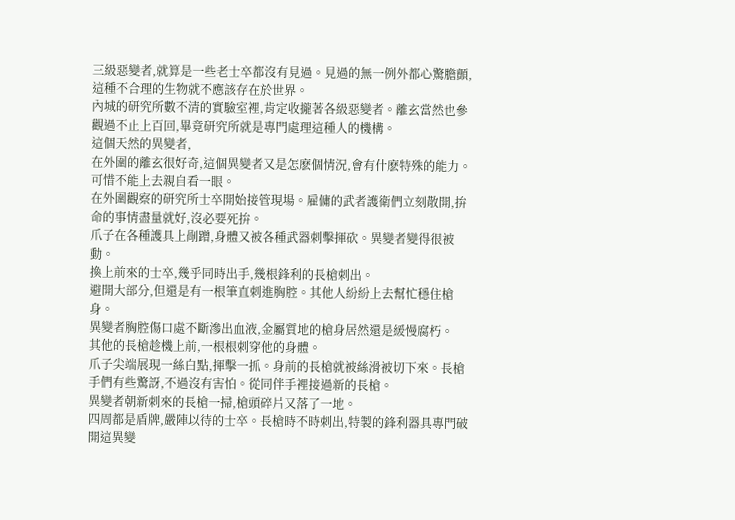三級惡變者,就算是一些老士卒都沒有見過。見過的無一例外都心驚膽顫,這種不合理的生物就不應該存在於世界。
內城的研究所數不清的實驗室裡,肯定收攏著各級惡變者。離玄當然也參觀過不止上百回,畢竟研究所就是專門處理這種人的機構。
這個天然的異變者,
在外圍的離玄很好奇,這個異變者又是怎麽個情況,會有什麽特殊的能力。可惜不能上去親自看一眼。
在外圍觀察的研究所士卒開始接管現場。雇傭的武者護衛們立刻散開,拚命的事情盡量就好,沒必要死拚。
爪子在各種護具上剮蹭,身體又被各種武器刺擊揮砍。異變者變得很被動。
換上前來的士卒,幾乎同時出手,幾根鋒利的長槍刺出。
避開大部分,但還是有一根筆直刺進胸腔。其他人紛紛上去幫忙穩住槍身。
異變者胸腔傷口處不斷滲出血液,金屬質地的槍身居然還是緩慢腐朽。
其他的長槍趁機上前,一根根刺穿他的身體。
爪子尖端展現一絲白點,揮擊一抓。身前的長槍就被絲滑被切下來。長槍手們有些驚訝,不過沒有害怕。從同伴手裡接過新的長槍。
異變者朝新刺來的長槍一掃,槍頭碎片又落了一地。
四周都是盾牌,嚴陣以待的士卒。長槍時不時刺出,特製的鋒利器具專門破開這異變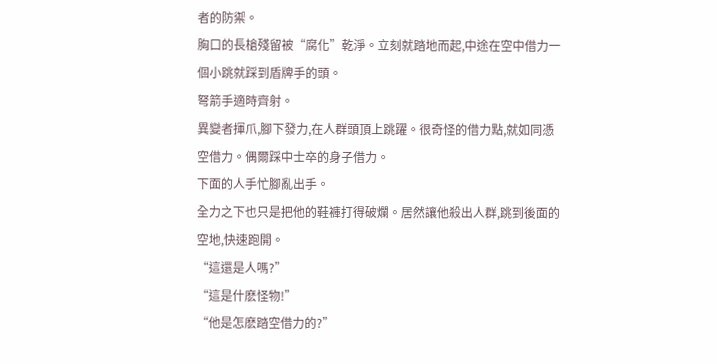者的防禦。
胸口的長槍殘留被“腐化”乾淨。立刻就踏地而起,中途在空中借力一個小跳就踩到盾牌手的頭。
弩箭手適時齊射。
異變者揮爪,腳下發力,在人群頭頂上跳躍。很奇怪的借力點,就如同憑空借力。偶爾踩中士卒的身子借力。
下面的人手忙腳亂出手。
全力之下也只是把他的鞋褲打得破爛。居然讓他殺出人群,跳到後面的空地,快速跑開。
“這還是人嗎?”
“這是什麽怪物!”
“他是怎麽踏空借力的?”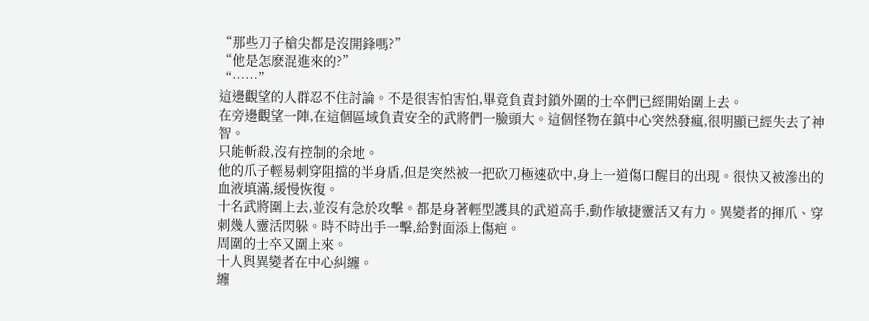“那些刀子槍尖都是沒開鋒嗎?”
“他是怎麽混進來的?”
“……”
這邊觀望的人群忍不住討論。不是很害怕害怕,畢竟負責封鎖外圍的士卒們已經開始圍上去。
在旁邊觀望一陣,在這個區域負責安全的武將們一臉頭大。這個怪物在鎮中心突然發瘋,很明顯已經失去了神智。
只能斬殺,沒有控制的余地。
他的爪子輕易刺穿阻擋的半身盾,但是突然被一把砍刀極速砍中,身上一道傷口醒目的出現。很快又被滲出的血液填滿,緩慢恢復。
十名武將圍上去,並沒有急於攻擊。都是身著輕型護具的武道高手,動作敏捷靈活又有力。異變者的揮爪、穿刺幾人靈活閃躲。時不時出手一擊,給對面添上傷疤。
周圍的士卒又圍上來。
十人與異變者在中心糾纏。
纏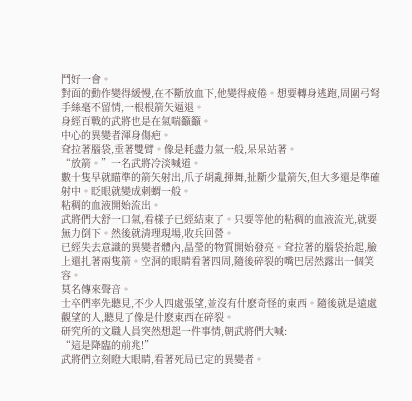鬥好一會。
對面的動作變得緩慢,在不斷放血下,他變得疲倦。想要轉身逃跑,周圍弓弩手絲毫不留情,一根根箭矢逼退。
身經百戰的武將也是在氣喘籲籲。
中心的異變者渾身傷疤。
耷拉著腦袋,垂著雙臂。像是耗盡力氣一般,呆呆站著。
“放箭。”一名武將冷淡喊道。
數十隻早就瞄準的箭矢射出,爪子胡亂揮舞,扯斷少量箭矢,但大多還是準確射中。眨眼就變成刺蝟一般。
粘稠的血液開始流出。
武將們大舒一口氣,看樣子已經結束了。只要等他的粘稠的血液流光,就要無力倒下。然後就清理現場,收兵回營。
已經失去意識的異變者體內,晶瑩的物質開始發亮。耷拉著的腦袋抬起,臉上還扎著兩隻箭。空洞的眼睛看著四周,隨後碎裂的嘴巴居然露出一個笑容。
莫名傳來聲音。
士卒們率先聽見,不少人四處張望,並沒有什麽奇怪的東西。隨後就是遠處觀望的人,聽見了像是什麽東西在碎裂。
研究所的文職人員突然想起一件事情,朝武將們大喊:
“這是降臨的前兆!”
武將們立刻瞪大眼睛,看著死局已定的異變者。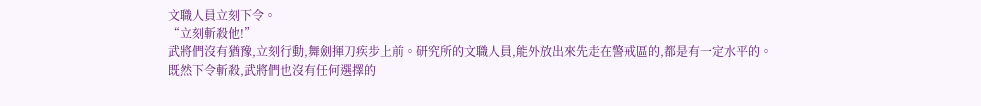文職人員立刻下令。
“立刻斬殺他!”
武將們沒有猶豫,立刻行動,舞劍揮刀疾步上前。研究所的文職人員,能外放出來先走在警戒區的,都是有一定水平的。
既然下令斬殺,武將們也沒有任何選擇的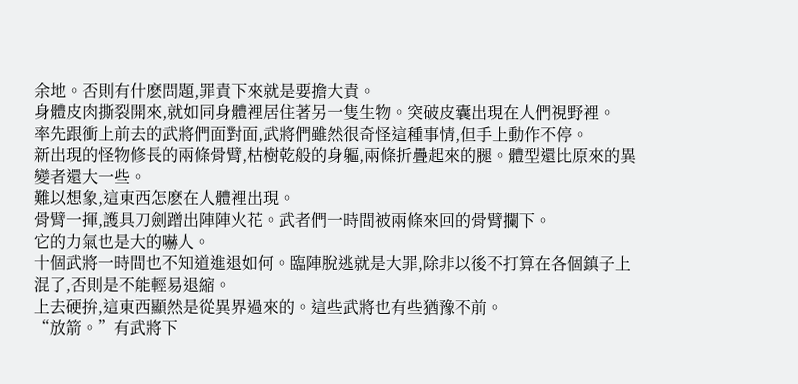余地。否則有什麽問題,罪責下來就是要擔大責。
身體皮肉撕裂開來,就如同身體裡居住著另一隻生物。突破皮囊出現在人們視野裡。
率先跟衝上前去的武將們面對面,武將們雖然很奇怪這種事情,但手上動作不停。
新出現的怪物修長的兩條骨臂,枯樹乾般的身軀,兩條折疊起來的腿。體型還比原來的異變者還大一些。
難以想象,這東西怎麽在人體裡出現。
骨臂一揮,護具刀劍蹭出陣陣火花。武者們一時間被兩條來回的骨臂攔下。
它的力氣也是大的嚇人。
十個武將一時間也不知道進退如何。臨陣脫逃就是大罪,除非以後不打算在各個鎮子上混了,否則是不能輕易退縮。
上去硬拚,這東西顯然是從異界過來的。這些武將也有些猶豫不前。
“放箭。”有武將下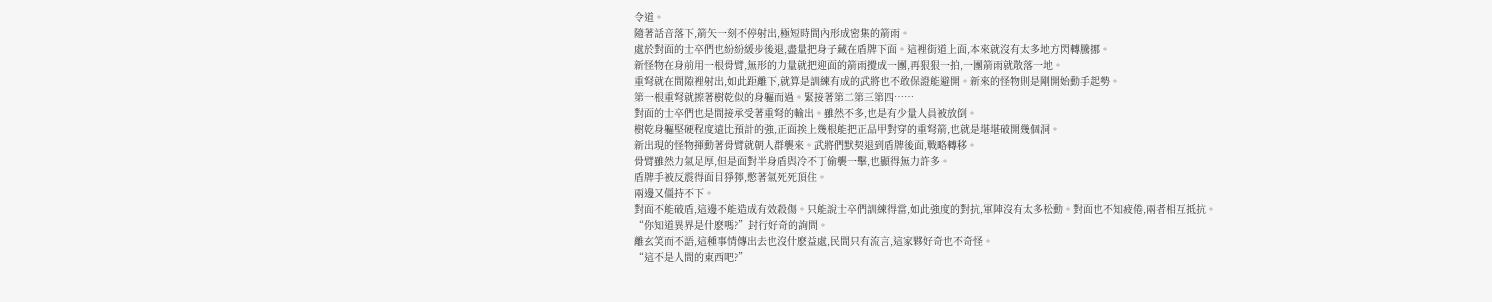令道。
隨著話音落下,箭矢一刻不停射出,極短時間內形成密集的箭雨。
處於對面的士卒們也紛紛緩步後退,盡量把身子藏在盾牌下面。這裡街道上面,本來就沒有太多地方閃轉騰挪。
新怪物在身前用一根骨臂,無形的力量就把迎面的箭雨攪成一團,再狠狠一拍,一團箭雨就散落一地。
重弩就在間隙裡射出,如此距離下,就算是訓練有成的武將也不敢保證能避開。新來的怪物則是剛開始動手起勢。
第一根重弩就擦著樹乾似的身軀而過。緊接著第二第三第四……
對面的士卒們也是間接承受著重弩的輸出。雖然不多,也是有少量人員被放倒。
樹乾身軀堅硬程度遠比預計的強,正面挨上幾根能把正品甲對穿的重弩箭,也就是堪堪破開幾個洞。
新出現的怪物揮動著骨臂就朝人群襲來。武將們默契退到盾牌後面,戰略轉移。
骨臂雖然力氣足厚,但是面對半身盾與冷不丁偷襲一擊,也顯得無力許多。
盾牌手被反震得面目猙獰,憋著氣死死頂住。
兩邊又僵持不下。
對面不能破盾,這邊不能造成有效殺傷。只能說士卒們訓練得當,如此強度的對抗,軍陣沒有太多松動。對面也不知疲倦,兩者相互抵抗。
“你知道異界是什麽嗎?”封行好奇的詢問。
離玄笑而不語,這種事情傳出去也沒什麽益處,民間只有流言,這家夥好奇也不奇怪。
“這不是人間的東西吧?”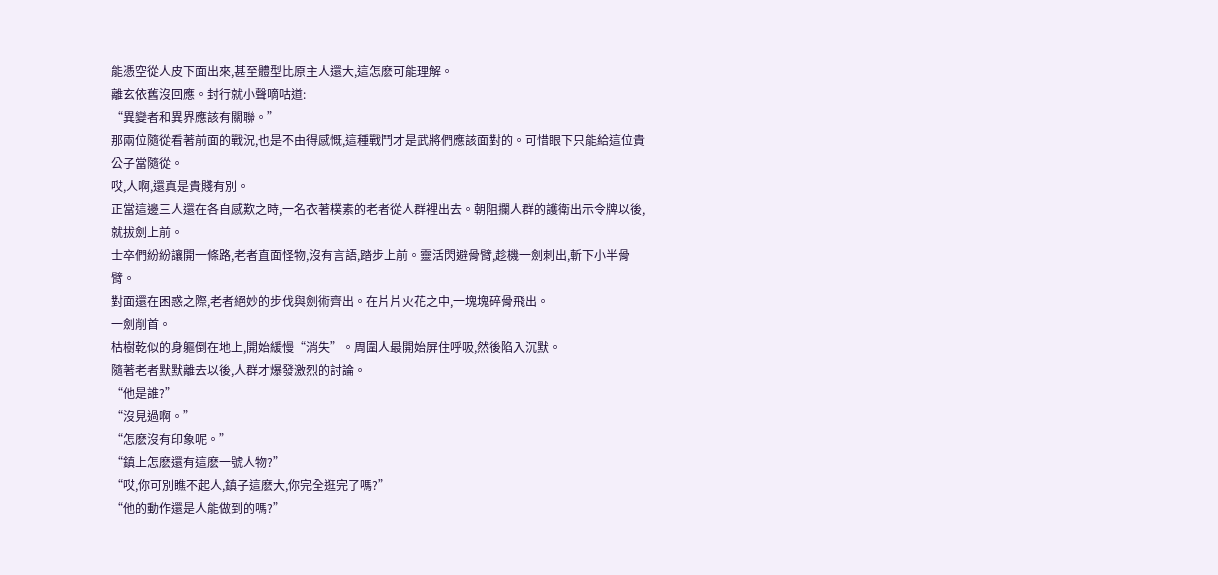能憑空從人皮下面出來,甚至體型比原主人還大,這怎麽可能理解。
離玄依舊沒回應。封行就小聲嘀咕道:
“異變者和異界應該有關聯。”
那兩位隨從看著前面的戰況,也是不由得感慨,這種戰鬥才是武將們應該面對的。可惜眼下只能給這位貴公子當隨從。
哎,人啊,還真是貴賤有別。
正當這邊三人還在各自感歎之時,一名衣著樸素的老者從人群裡出去。朝阻攔人群的護衛出示令牌以後,就拔劍上前。
士卒們紛紛讓開一條路,老者直面怪物,沒有言語,踏步上前。靈活閃避骨臂,趁機一劍刺出,斬下小半骨臂。
對面還在困惑之際,老者絕妙的步伐與劍術齊出。在片片火花之中,一塊塊碎骨飛出。
一劍削首。
枯樹乾似的身軀倒在地上,開始緩慢“消失”。周圍人最開始屏住呼吸,然後陷入沉默。
隨著老者默默離去以後,人群才爆發激烈的討論。
“他是誰?”
“沒見過啊。”
“怎麽沒有印象呢。”
“鎮上怎麽還有這麽一號人物?”
“哎,你可別瞧不起人,鎮子這麽大,你完全逛完了嗎?”
“他的動作還是人能做到的嗎?”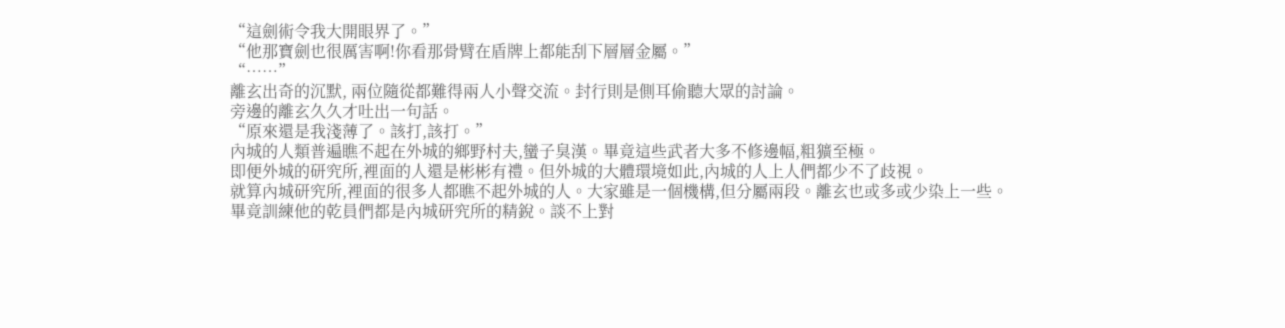“這劍術令我大開眼界了。”
“他那寶劍也很厲害啊!你看那骨臂在盾牌上都能刮下層層金屬。”
“……”
離玄出奇的沉默, 兩位隨從都難得兩人小聲交流。封行則是側耳偷聽大眾的討論。
旁邊的離玄久久才吐出一句話。
“原來還是我淺薄了。該打,該打。”
內城的人類普遍瞧不起在外城的鄉野村夫,蠻子臭漢。畢竟這些武者大多不修邊幅,粗獷至極。
即便外城的研究所,裡面的人還是彬彬有禮。但外城的大體環境如此,內城的人上人們都少不了歧視。
就算內城研究所,裡面的很多人都瞧不起外城的人。大家雖是一個機構,但分屬兩段。離玄也或多或少染上一些。
畢竟訓練他的乾員們都是內城研究所的精銳。談不上對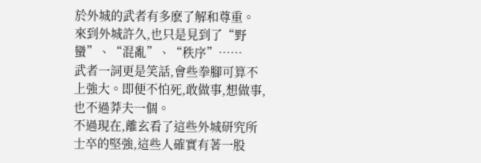於外城的武者有多麽了解和尊重。
來到外城許久,也只是見到了“野蠻”、“混亂”、“秩序”……
武者一詞更是笑話,會些拳腳可算不上強大。即便不怕死,敢做事,想做事,也不過莽夫一個。
不過現在,離玄看了這些外城研究所士卒的堅強,這些人確實有著一股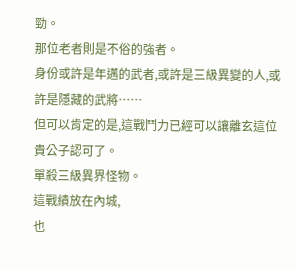勁。
那位老者則是不俗的強者。
身份或許是年邁的武者,或許是三級異變的人,或許是隱藏的武將……
但可以肯定的是,這戰鬥力已經可以讓離玄這位貴公子認可了。
單殺三級異界怪物。
這戰績放在內城,
也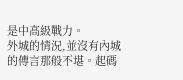是中高級戰力。
外城的情況,並沒有內城的傳言那般不堪。起碼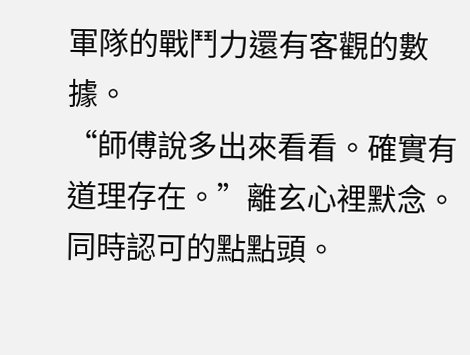軍隊的戰鬥力還有客觀的數據。
“師傅說多出來看看。確實有道理存在。”離玄心裡默念。同時認可的點點頭。